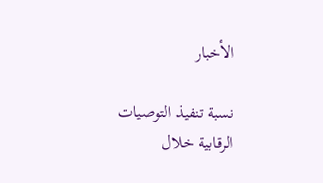الأخبار

نسبة تنفيذ التوصيات الرقابية خلال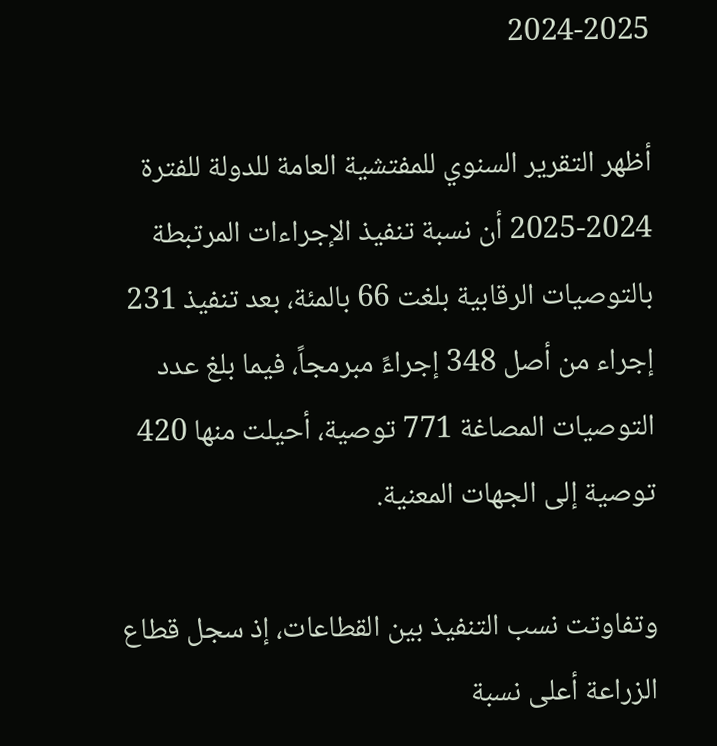2024-2025

أظهر التقرير السنوي للمفتشية العامة للدولة للفترة 2024-2025 أن نسبة تنفيذ الإجراءات المرتبطة بالتوصيات الرقابية بلغت 66 بالمئة، بعد تنفيذ 231 إجراء من أصل 348 إجراءً مبرمجاً، فيما بلغ عدد التوصيات المصاغة 771 توصية، أحيلت منها 420 توصية إلى الجهات المعنية.

وتفاوتت نسب التنفيذ بين القطاعات، إذ سجل قطاع الزراعة أعلى نسبة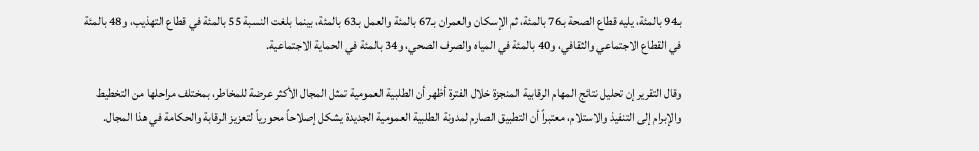بـ94 بالمئة، يليه قطاع الصحة بـ76 بالمئة، ثم الإسكان والعمران بـ67 بالمئة والعمل بـ63 بالمئة، بينما بلغت النسبة 55 بالمئة في قطاع التهذيب، و48 بالمئة في القطاع الاجتماعي والثقافي، و40 بالمئة في المياه والصرف الصحي، و34 بالمئة في الحماية الاجتماعية.

وقال التقرير إن تحليل نتائج المهام الرقابية المنجزة خلال الفترة أظهر أن الطلبية العمومية تمثل المجال الأكثر عرضة للمخاطر، بمختلف مراحلها من التخطيط والإبرام إلى التنفيذ والاستلام، معتبراً أن التطبيق الصارم لمدونة الطلبية العمومية الجديدة يشكل إصلاحاً محورياً لتعزيز الرقابة والحكامة في هذا المجال.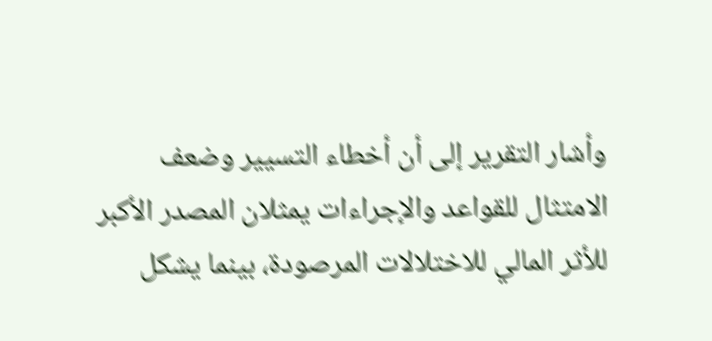وأشار التقرير إلى أن أخطاء التسيير وضعف الامتثال للقواعد والإجراءات يمثلان المصدر الأكبر للأثر المالي للاختلالات المرصودة، بينما يشكل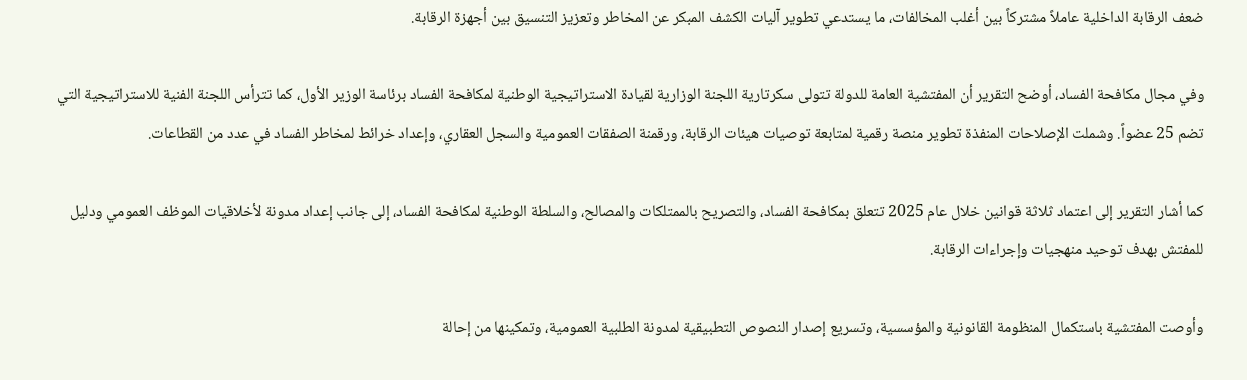ضعف الرقابة الداخلية عاملاً مشتركاً بين أغلب المخالفات، ما يستدعي تطوير آليات الكشف المبكر عن المخاطر وتعزيز التنسيق بين أجهزة الرقابة.

وفي مجال مكافحة الفساد، أوضح التقرير أن المفتشية العامة للدولة تتولى سكرتارية اللجنة الوزارية لقيادة الاستراتيجية الوطنية لمكافحة الفساد برئاسة الوزير الأول، كما تترأس اللجنة الفنية للاستراتيجية التي تضم 25 عضواً. وشملت الإصلاحات المنفذة تطوير منصة رقمية لمتابعة توصيات هيئات الرقابة، ورقمنة الصفقات العمومية والسجل العقاري، وإعداد خرائط لمخاطر الفساد في عدد من القطاعات.

كما أشار التقرير إلى اعتماد ثلاثة قوانين خلال عام 2025 تتعلق بمكافحة الفساد، والتصريح بالممتلكات والمصالح، والسلطة الوطنية لمكافحة الفساد، إلى جانب إعداد مدونة لأخلاقيات الموظف العمومي ودليل للمفتش بهدف توحيد منهجيات وإجراءات الرقابة.

وأوصت المفتشية باستكمال المنظومة القانونية والمؤسسية، وتسريع إصدار النصوص التطبيقية لمدونة الطلبية العمومية، وتمكينها من إحالة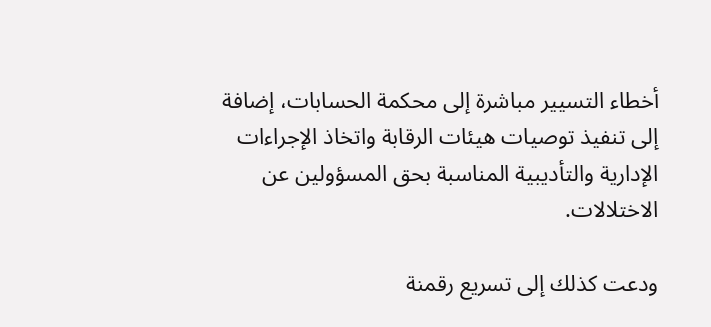أخطاء التسيير مباشرة إلى محكمة الحسابات، إضافة إلى تنفيذ توصيات هيئات الرقابة واتخاذ الإجراءات الإدارية والتأديبية المناسبة بحق المسؤولين عن الاختلالات.

ودعت كذلك إلى تسريع رقمنة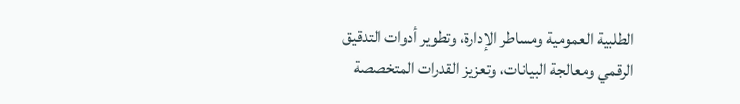الطلبية العمومية ومساطر الإدارة، وتطوير أدوات التدقيق الرقمي ومعالجة البيانات، وتعزيز القدرات المتخصصة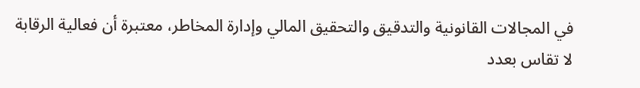في المجالات القانونية والتدقيق والتحقيق المالي وإدارة المخاطر، معتبرة أن فعالية الرقابة لا تقاس بعدد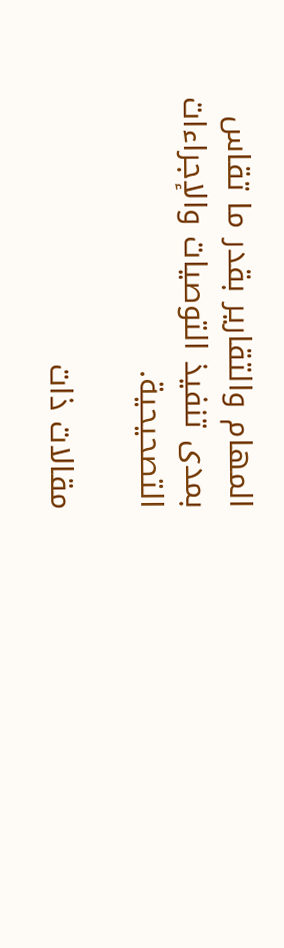المهام والتقارير بقدر ما تقاس بمدى تنفيذ التوصيات والإجراءات التصحيحية.

مقالات ذات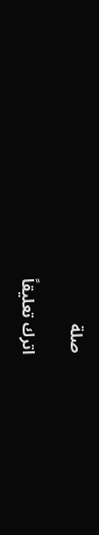صلة

اترك تعليقاً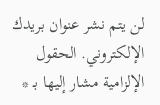لن يتم نشر عنوان بريدك الإلكتروني. الحقول الإلزامية مشار إليها بـ *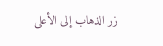زر الذهاب إلى الأعلى